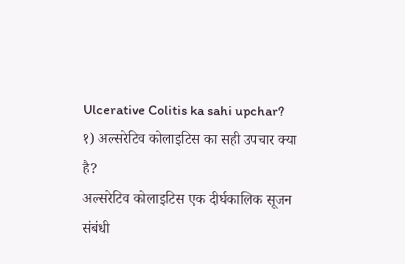Ulcerative Colitis ka sahi upchar?
१) अल्सरेटिव कोलाइटिस का सही उपचार क्या है?
अल्सरेटिव कोलाइटिस एक दीर्घकालिक सूजन संबंधी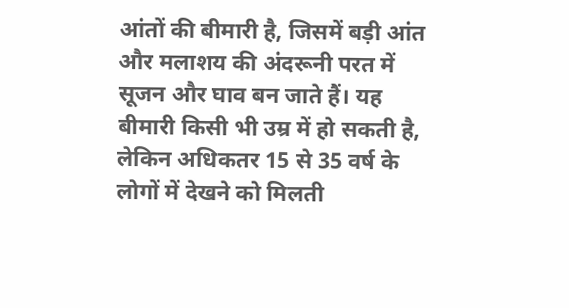आंतों की बीमारी है, जिसमें बड़ी आंत और मलाशय की अंदरूनी परत में सूजन और घाव बन जाते हैं। यह बीमारी किसी भी उम्र में हो सकती है, लेकिन अधिकतर 15 से 35 वर्ष के लोगों में देखने को मिलती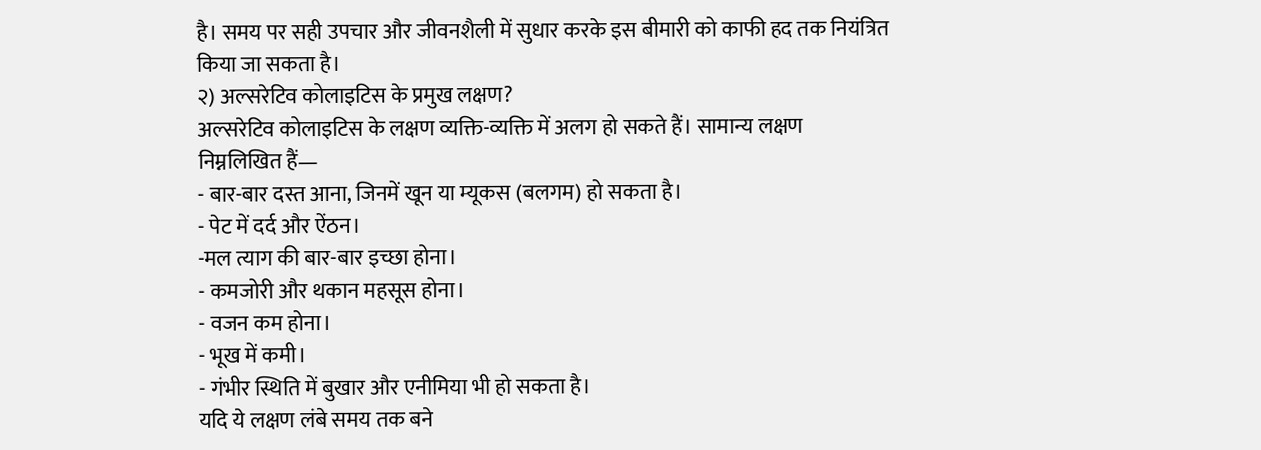है। समय पर सही उपचार और जीवनशैली में सुधार करके इस बीमारी को काफी हद तक नियंत्रित किया जा सकता है।
२) अल्सरेटिव कोलाइटिस के प्रमुख लक्षण?
अल्सरेटिव कोलाइटिस के लक्षण व्यक्ति-व्यक्ति में अलग हो सकते हैं। सामान्य लक्षण निम्नलिखित हैं—
- बार-बार दस्त आना, जिनमें खून या म्यूकस (बलगम) हो सकता है।
- पेट में दर्द और ऐंठन।
-मल त्याग की बार-बार इच्छा होना।
- कमजोरी और थकान महसूस होना।
- वजन कम होना।
- भूख में कमी।
- गंभीर स्थिति में बुखार और एनीमिया भी हो सकता है।
यदि ये लक्षण लंबे समय तक बने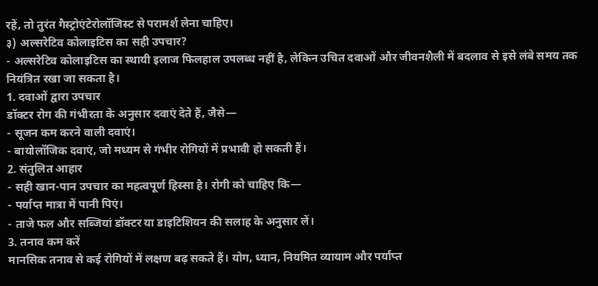रहें, तो तुरंत गैस्ट्रोएंटेरोलॉजिस्ट से परामर्श लेना चाहिए।
३) अल्सरेटिव कोलाइटिस का सही उपचार?
- अल्सरेटिव कोलाइटिस का स्थायी इलाज फिलहाल उपलब्ध नहीं है, लेकिन उचित दवाओं और जीवनशैली में बदलाव से इसे लंबे समय तक नियंत्रित रखा जा सकता है।
1. दवाओं द्वारा उपचार
डॉक्टर रोग की गंभीरता के अनुसार दवाएं देते हैं, जैसे—
- सूजन कम करने वाली दवाएं।
- बायोलॉजिक दवाएं, जो मध्यम से गंभीर रोगियों में प्रभावी हो सकती हैं।
2. संतुलित आहार
- सही खान-पान उपचार का महत्वपूर्ण हिस्सा है। रोगी को चाहिए कि—
- पर्याप्त मात्रा में पानी पिएं।
- ताजे फल और सब्जियां डॉक्टर या डाइटिशियन की सलाह के अनुसार लें।
3. तनाव कम करें
मानसिक तनाव से कई रोगियों में लक्षण बढ़ सकते हैं। योग, ध्यान, नियमित व्यायाम और पर्याप्त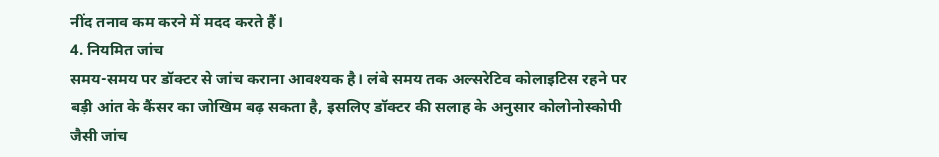नींद तनाव कम करने में मदद करते हैं।
4. नियमित जांच
समय-समय पर डॉक्टर से जांच कराना आवश्यक है। लंबे समय तक अल्सरेटिव कोलाइटिस रहने पर बड़ी आंत के कैंसर का जोखिम बढ़ सकता है, इसलिए डॉक्टर की सलाह के अनुसार कोलोनोस्कोपी जैसी जांच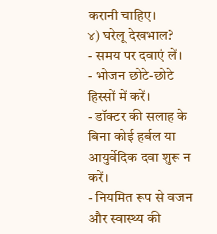करानी चाहिए।
४) घरेलू देखभाल?
- समय पर दवाएं लें।
- भोजन छोटे-छोटे हिस्सों में करें।
- डॉक्टर की सलाह के बिना कोई हर्बल या आयुर्वेदिक दवा शुरू न करें।
- नियमित रूप से वजन और स्वास्थ्य की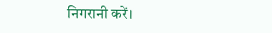निगरानी करें।